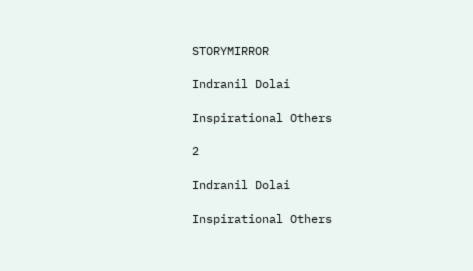STORYMIRROR

Indranil Dolai

Inspirational Others

2

Indranil Dolai

Inspirational Others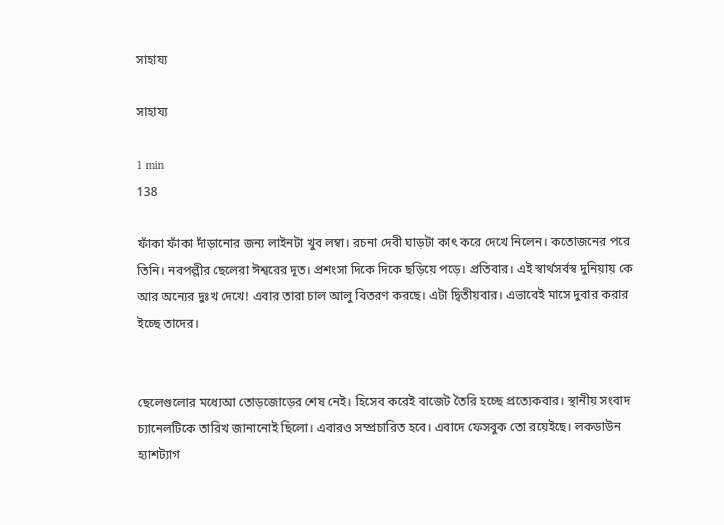সাহায্য

সাহায্য

1 min
138

ফাঁকা ফাঁকা দাঁড়ানোর জন্য লাইনটা খুব লম্বা। রচনা দেবী ঘাড়টা কাৎ করে দেখে নিলেন। কতোজনের পরে তিনি। নবপল্লীর ছেলেরা ঈশ্বরের দূত। প্রশংসা দিকে দিকে ছড়িয়ে পড়ে। প্রতিবার। এই স্বার্থসর্বস্ব দুনিয়ায় কে আর অন্যের দুঃখ দেখে! এবার তারা চাল আলু বিতরণ করছে। এটা দ্বিতীয়বার। এভাবেই মাসে দুবার করার ইচ্ছে তাদের।


ছেলেগুলোর মধ্যেআ তোড়জোড়ের শেষ নেই। হিসেব করেই বাজেট তৈরি হচ্ছে প্রত্যেকবার। স্থানীয় সংবাদ চ্যানেলটিকে তারিখ জানানোই ছিলো। এবারও সম্প্রচারিত হবে। এবাদে ফেসবুক তো রয়েইছে। লকডাউন হ্যাশট্যাগ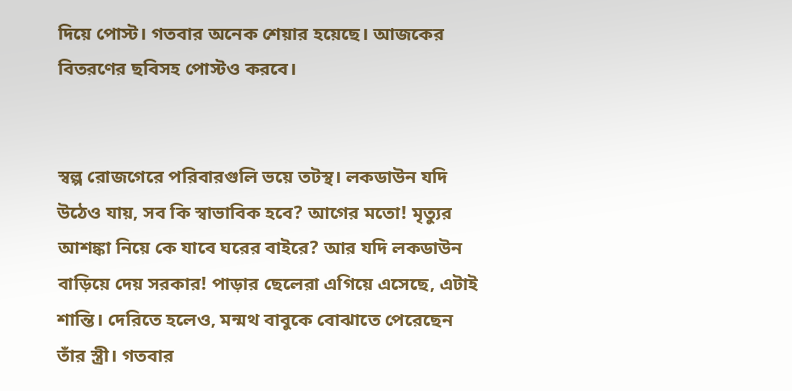দিয়ে পোস্ট। গতবার অনেক শেয়ার হয়েছে। আজকের বিতরণের ছবিসহ পোস্টও করবে।


স্বল্প রোজগেরে পরিবারগুলি ভয়ে তটস্থ। লকডাউন যদি উঠেও যায়, সব কি স্বাভাবিক হবে? আগের মতো! মৃত্যুর আশঙ্কা নিয়ে কে যাবে ঘরের বাইরে? আর যদি লকডাউন বাড়িয়ে দেয় সরকার! পাড়ার ছেলেরা এগিয়ে এসেছে, এটাই শান্তি। দেরিতে হলেও, মন্মথ বাবুকে বোঝাতে পেরেছেন তাঁর স্ত্রী। গতবার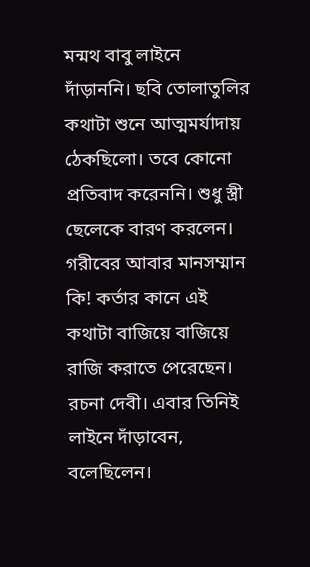মন্মথ বাবু লাইনে দাঁড়াননি। ছবি তোলাতুলির কথাটা শুনে আত্মমর্যাদায় ঠেকছিলো। তবে কোনো প্রতিবাদ করেননি। শুধু স্ত্রী ছেলেকে বারণ করলেন। গরীবের আবার মানসম্মান কি! কর্তার কানে এই কথাটা বাজিয়ে বাজিয়ে রাজি করাতে পেরেছেন। রচনা দেবী। এবার তিনিই লাইনে দাঁড়াবেন, বলেছিলেন।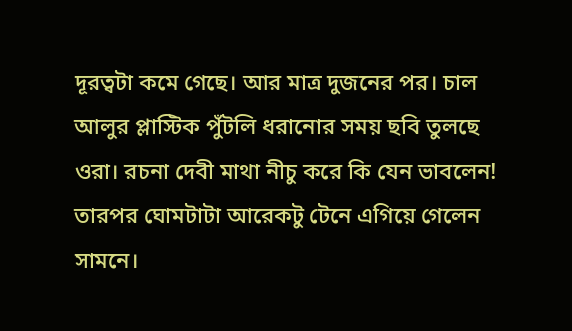দূরত্বটা কমে গেছে। আর মাত্র দুজনের পর। চাল আলুর প্লাস্টিক পুঁটলি ধরানোর সময় ছবি তুলছে ওরা। রচনা দেবী মাথা নীচু করে কি যেন ভাবলেন! তারপর ঘোমটাটা আরেকটু টেনে এগিয়ে গেলেন সামনে।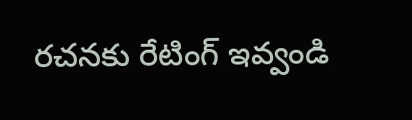రచనకు రేటింగ్ ఇవ్వండి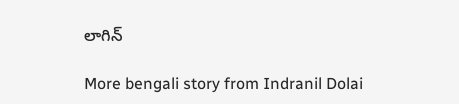లాగిన్

More bengali story from Indranil Dolai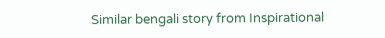Similar bengali story from Inspirational